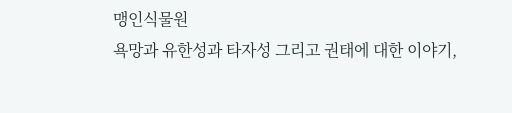맹인식물원
욕망과 유한성과 타자성 그리고 권태에 대한 이야기,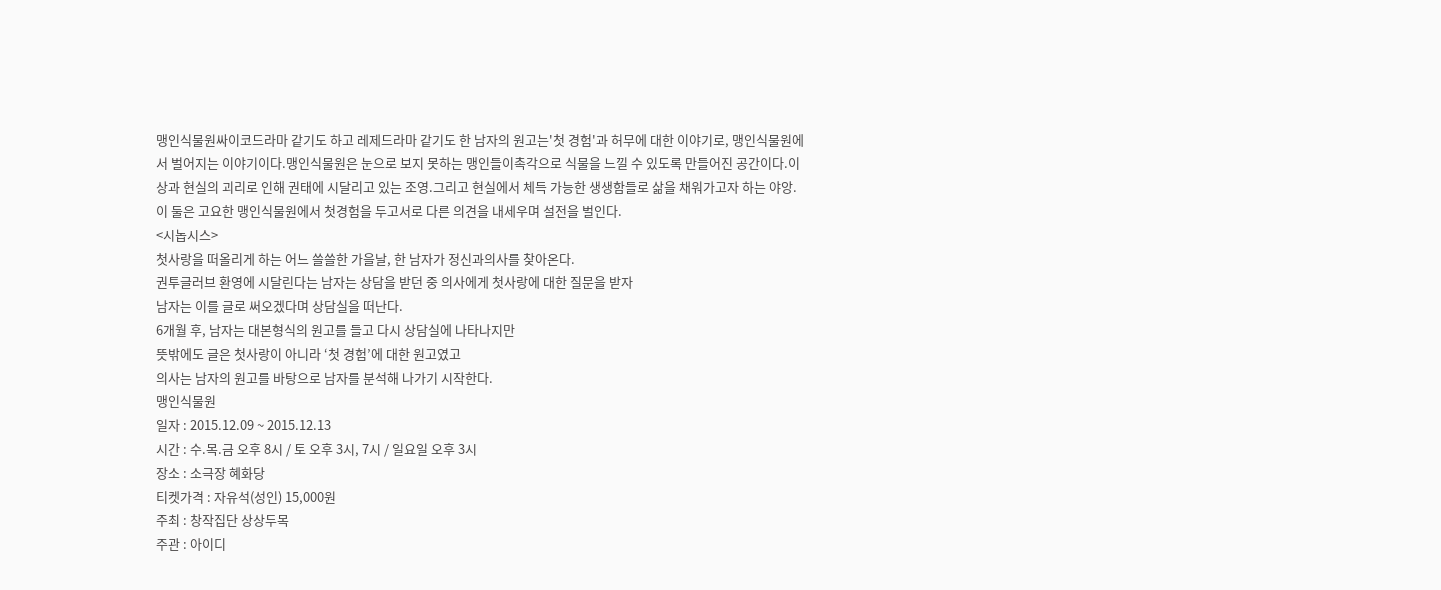맹인식물원싸이코드라마 같기도 하고 레제드라마 같기도 한 남자의 원고는'첫 경험'과 허무에 대한 이야기로, 맹인식물원에서 벌어지는 이야기이다.맹인식물원은 눈으로 보지 못하는 맹인들이촉각으로 식물을 느낄 수 있도록 만들어진 공간이다.이상과 현실의 괴리로 인해 권태에 시달리고 있는 조영.그리고 현실에서 체득 가능한 생생함들로 삶을 채워가고자 하는 야앙.이 둘은 고요한 맹인식물원에서 첫경험을 두고서로 다른 의견을 내세우며 설전을 벌인다.
<시놉시스>
첫사랑을 떠올리게 하는 어느 쓸쓸한 가을날, 한 남자가 정신과의사를 찾아온다.
권투글러브 환영에 시달린다는 남자는 상담을 받던 중 의사에게 첫사랑에 대한 질문을 받자
남자는 이를 글로 써오겠다며 상담실을 떠난다.
6개월 후, 남자는 대본형식의 원고를 들고 다시 상담실에 나타나지만
뜻밖에도 글은 첫사랑이 아니라 ‘첫 경험’에 대한 원고였고
의사는 남자의 원고를 바탕으로 남자를 분석해 나가기 시작한다.
맹인식물원
일자 : 2015.12.09 ~ 2015.12.13
시간 : 수.목.금 오후 8시 / 토 오후 3시, 7시 / 일요일 오후 3시
장소 : 소극장 혜화당
티켓가격 : 자유석(성인) 15,000원
주최 : 창작집단 상상두목
주관 : 아이디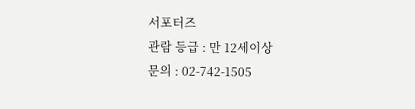서포터즈
관람 등급 : 만 12세이상
문의 : 02-742-1505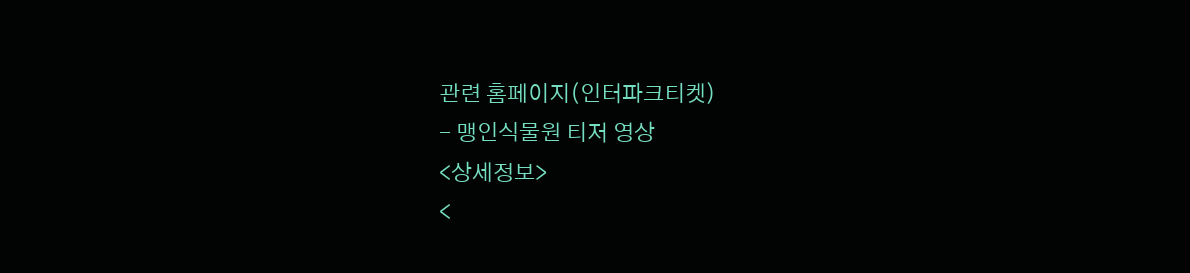관련 홈페이지(인터파크티켓)
- 맹인식물원 티저 영상
<상세정보>
<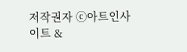저작권자 ⓒ아트인사이트 &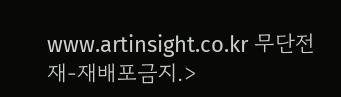www.artinsight.co.kr 무단전재-재배포금지.>